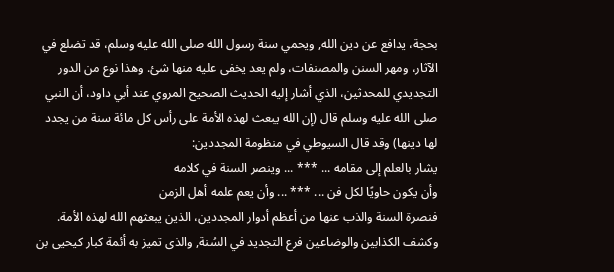بحجة، يدافع عن دين الله, ويحمي سنة رسول الله صلى الله عليه وسلم، قد تضلع في الآثار، ومهر السنن والمصنفات، ولم يعد يخفى عليه منها شئ. وهذا نوع من الدور التجديدي للمحدثين، الذي أشار إليه الحديث الصحيح المروي عند أبي داود، أن النبي صلى الله عليه وسلم قال (إن الله يبعث لهذه الأمة على رأس كل مائة سنة من يجدد لها دينها) وقد قال السيوطي في منظومة المجددين:
يشار بالعلم إلى مقامه ... *** ... وينصر السنة في كلامه
وأن يكون حاويًا لكل فن ... *** ... وأن يعم علمه أهل الزمن
فنصرة السنة والذب عنها من أعظم أدوار المجددين، الذين يبعثهم الله لهذه الأمة. وكشف الكذابين والوضاعين فرع التجديد في السُنة, والذى تميز به أئمة كبار كيحيى بن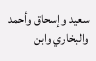سعيد وإسحاق وأحمد والبخاري وابن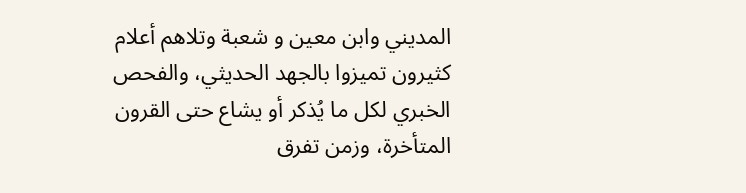المديني وابن معين و شعبة وتلاهم أعلام كثيرون تميزوا بالجهد الحديثي، والفحص الخبري لكل ما يُذكر أو يشاع حتى القرون المتأخرة، وزمن تفرق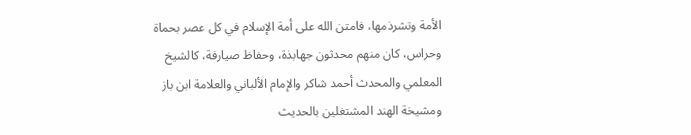الأمة وتشرذمها، فامتن الله على أمة الإسلام في كل عصر بحماة وحراس، كان منهم محدثون جهابذة، وحفاظ صيارفة، كالشيخ المعلمي والمحدث أحمد شاكر والإمام الألباني والعلامة ابن باز ومشيخة الهند المشتغلين بالحديث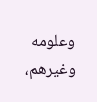وعلومه وغيرهم،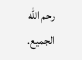رحم الله الجميع.